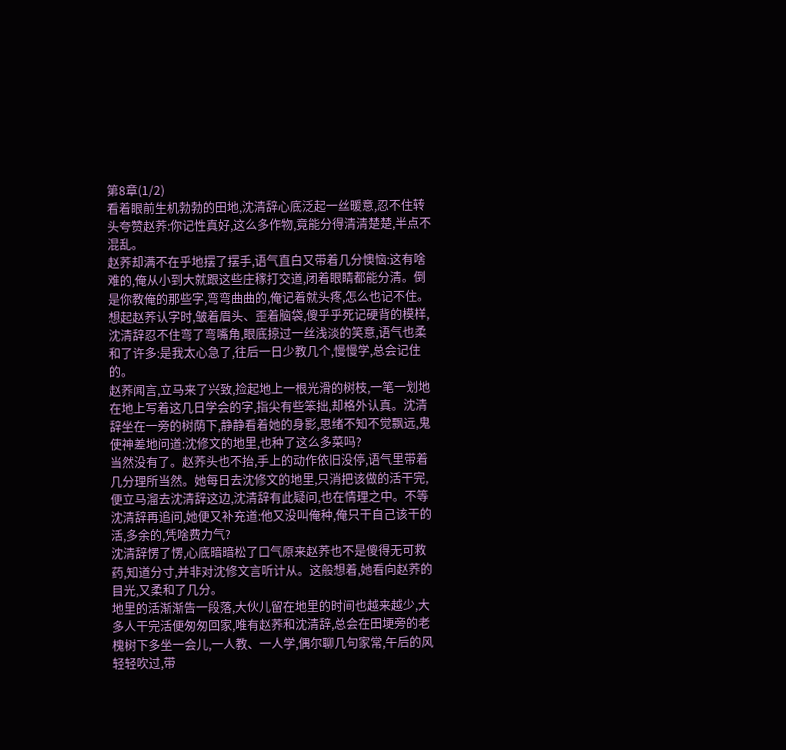第8章(1/2)
看着眼前生机勃勃的田地,沈清辞心底泛起一丝暖意,忍不住转头夸赞赵荞:你记性真好,这么多作物,竟能分得清清楚楚,半点不混乱。
赵荞却满不在乎地摆了摆手,语气直白又带着几分懊恼:这有啥难的,俺从小到大就跟这些庄稼打交道,闭着眼睛都能分清。倒是你教俺的那些字,弯弯曲曲的,俺记着就头疼,怎么也记不住。
想起赵荞认字时,皱着眉头、歪着脑袋,傻乎乎死记硬背的模样,沈清辞忍不住弯了弯嘴角,眼底掠过一丝浅淡的笑意,语气也柔和了许多:是我太心急了,往后一日少教几个,慢慢学,总会记住的。
赵荞闻言,立马来了兴致,捡起地上一根光滑的树枝,一笔一划地在地上写着这几日学会的字,指尖有些笨拙,却格外认真。沈清辞坐在一旁的树荫下,静静看着她的身影,思绪不知不觉飘远,鬼使神差地问道:沈修文的地里,也种了这么多菜吗?
当然没有了。赵荞头也不抬,手上的动作依旧没停,语气里带着几分理所当然。她每日去沈修文的地里,只消把该做的活干完,便立马溜去沈清辞这边,沈清辞有此疑问,也在情理之中。不等沈清辞再追问,她便又补充道:他又没叫俺种,俺只干自己该干的活,多余的,凭啥费力气?
沈清辞愣了愣,心底暗暗松了口气原来赵荞也不是傻得无可救药,知道分寸,并非对沈修文言听计从。这般想着,她看向赵荞的目光,又柔和了几分。
地里的活渐渐告一段落,大伙儿留在地里的时间也越来越少,大多人干完活便匆匆回家,唯有赵荞和沈清辞,总会在田埂旁的老槐树下多坐一会儿,一人教、一人学,偶尔聊几句家常,午后的风轻轻吹过,带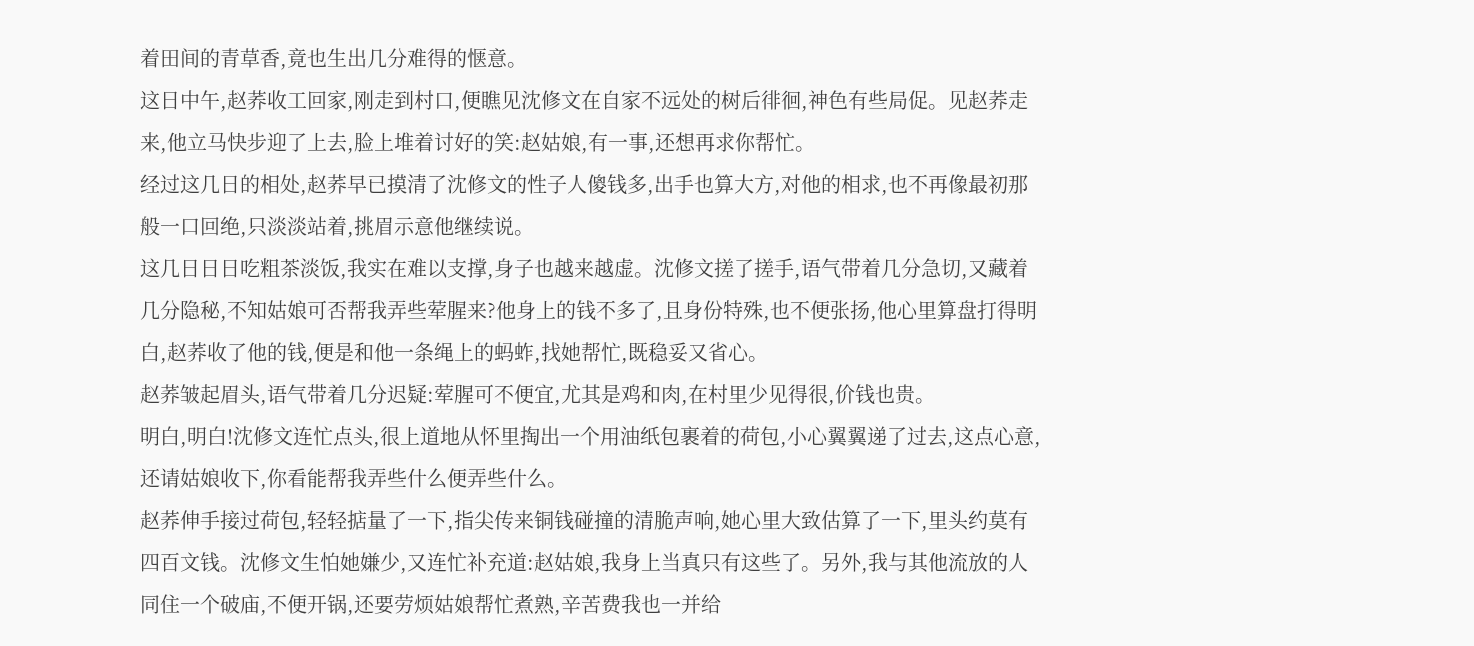着田间的青草香,竟也生出几分难得的惬意。
这日中午,赵荞收工回家,刚走到村口,便瞧见沈修文在自家不远处的树后徘徊,神色有些局促。见赵荞走来,他立马快步迎了上去,脸上堆着讨好的笑:赵姑娘,有一事,还想再求你帮忙。
经过这几日的相处,赵荞早已摸清了沈修文的性子人傻钱多,出手也算大方,对他的相求,也不再像最初那般一口回绝,只淡淡站着,挑眉示意他继续说。
这几日日日吃粗茶淡饭,我实在难以支撑,身子也越来越虚。沈修文搓了搓手,语气带着几分急切,又藏着几分隐秘,不知姑娘可否帮我弄些荤腥来?他身上的钱不多了,且身份特殊,也不便张扬,他心里算盘打得明白,赵荞收了他的钱,便是和他一条绳上的蚂蚱,找她帮忙,既稳妥又省心。
赵荞皱起眉头,语气带着几分迟疑:荤腥可不便宜,尤其是鸡和肉,在村里少见得很,价钱也贵。
明白,明白!沈修文连忙点头,很上道地从怀里掏出一个用油纸包裹着的荷包,小心翼翼递了过去,这点心意,还请姑娘收下,你看能帮我弄些什么便弄些什么。
赵荞伸手接过荷包,轻轻掂量了一下,指尖传来铜钱碰撞的清脆声响,她心里大致估算了一下,里头约莫有四百文钱。沈修文生怕她嫌少,又连忙补充道:赵姑娘,我身上当真只有这些了。另外,我与其他流放的人同住一个破庙,不便开锅,还要劳烦姑娘帮忙煮熟,辛苦费我也一并给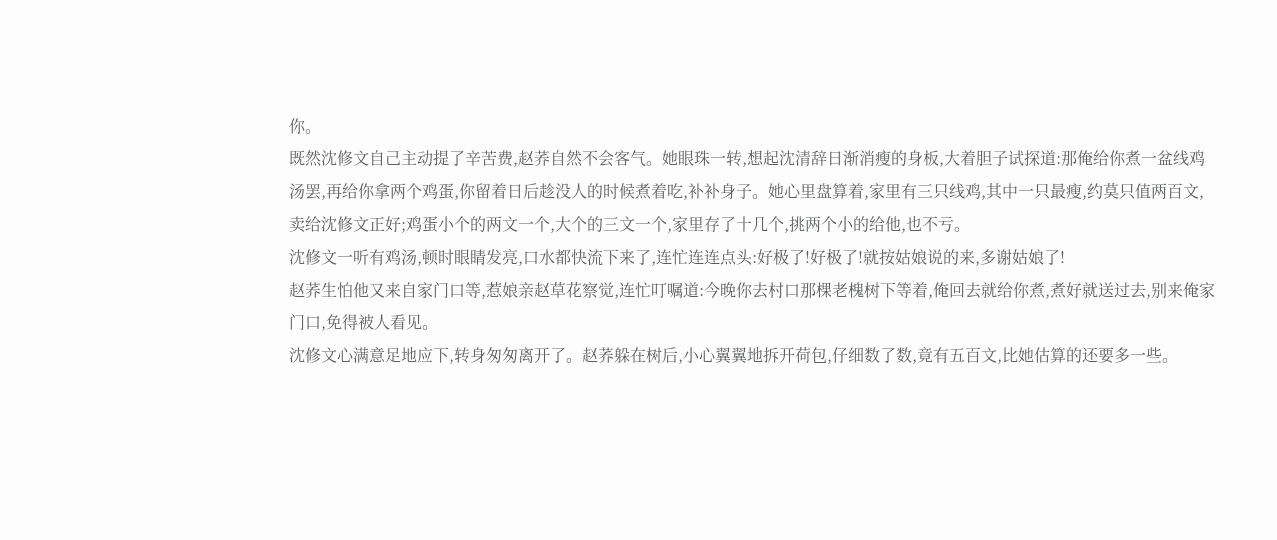你。
既然沈修文自己主动提了辛苦费,赵荞自然不会客气。她眼珠一转,想起沈清辞日渐消瘦的身板,大着胆子试探道:那俺给你煮一盆线鸡汤罢,再给你拿两个鸡蛋,你留着日后趁没人的时候煮着吃,补补身子。她心里盘算着,家里有三只线鸡,其中一只最瘦,约莫只值两百文,卖给沈修文正好;鸡蛋小个的两文一个,大个的三文一个,家里存了十几个,挑两个小的给他,也不亏。
沈修文一听有鸡汤,顿时眼睛发亮,口水都快流下来了,连忙连连点头:好极了!好极了!就按姑娘说的来,多谢姑娘了!
赵荞生怕他又来自家门口等,惹娘亲赵草花察觉,连忙叮嘱道:今晚你去村口那棵老槐树下等着,俺回去就给你煮,煮好就送过去,别来俺家门口,免得被人看见。
沈修文心满意足地应下,转身匆匆离开了。赵荞躲在树后,小心翼翼地拆开荷包,仔细数了数,竟有五百文,比她估算的还要多一些。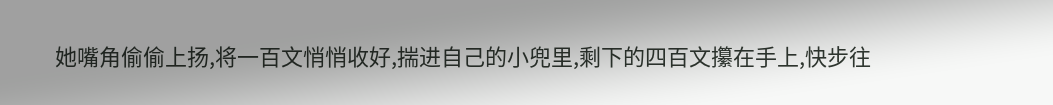她嘴角偷偷上扬,将一百文悄悄收好,揣进自己的小兜里,剩下的四百文攥在手上,快步往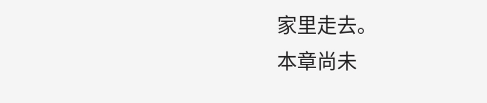家里走去。
本章尚未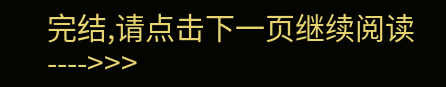完结,请点击下一页继续阅读---->>>